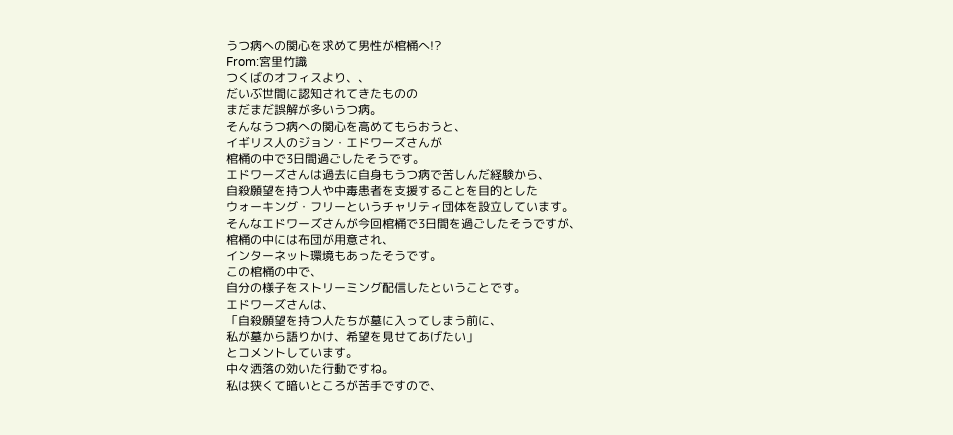うつ病への関心を求めて男性が棺桶へ!?
From:宮里竹識
つくばのオフィスより、、
だいぶ世間に認知されてきたものの
まだまだ誤解が多いうつ病。
そんなうつ病への関心を高めてもらおうと、
イギリス人のジョン・エドワーズさんが
棺桶の中で3日間過ごしたそうです。
エドワーズさんは過去に自身もうつ病で苦しんだ経験から、
自殺願望を持つ人や中毒患者を支援することを目的とした
ウォーキング・フリーというチャリティ団体を設立しています。
そんなエドワーズさんが今回棺桶で3日間を過ごしたそうですが、
棺桶の中には布団が用意され、
インターネット環境もあったそうです。
この棺桶の中で、
自分の様子をストリーミング配信したということです。
エドワーズさんは、
「自殺願望を持つ人たちが墓に入ってしまう前に、
私が墓から語りかけ、希望を見せてあげたい」
とコメントしています。
中々洒落の効いた行動ですね。
私は狭くて暗いところが苦手ですので、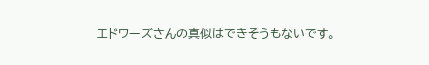エドワーズさんの真似はできそうもないです。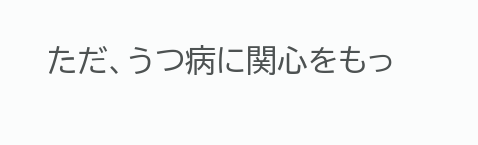ただ、うつ病に関心をもっ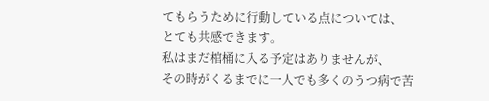てもらうために行動している点については、
とても共感できます。
私はまだ棺桶に入る予定はありませんが、
その時がくるまでに一人でも多くのうつ病で苦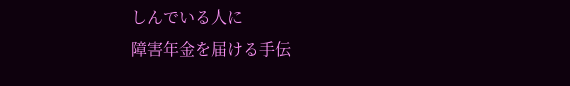しんでいる人に
障害年金を届ける手伝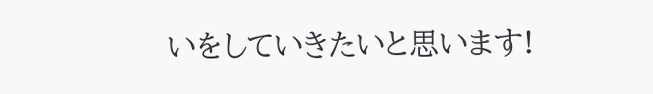いをしていきたいと思います!